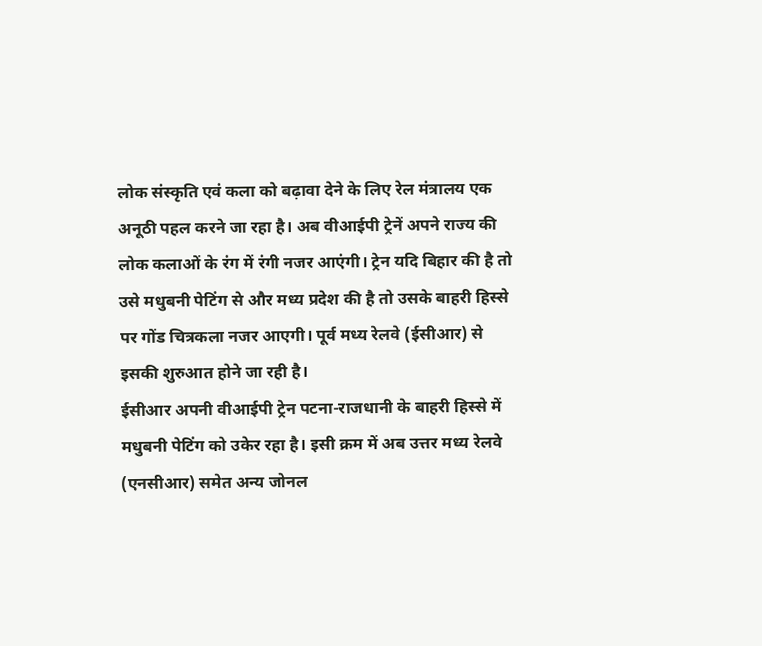लोक संस्कृति एवं कला को बढ़ावा देने के लिए रेल मंत्रालय एक अनूठी पहल करने जा रहा है। अब वीआईपी ट्रेनें अपने राज्य की लोक कलाओं के रंग में रंगी नजर आएंगी। ट्रेन यदि बिहार की है तो उसे मधुबनी पेटिंग से और मध्य प्रदेश की है तो उसके बाहरी हिस्से पर गोंड चित्रकला नजर आएगी। पूर्व मध्य रेलवे (ईसीआर) से इसकी शुरुआत होने जा रही है।
ईसीआर अपनी वीआईपी ट्रेन पटना-राजधानी के बाहरी हिस्से में मधुबनी पेटिंग को उकेर रहा है। इसी क्रम में अब उत्तर मध्य रेलवे (एनसीआर) समेत अन्य जोनल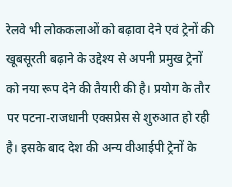रेलवे भी लोककलाओं को बढ़ावा देने एवं ट्रेनों की खूबसूरती बढ़ाने के उद्देश्य से अपनी प्रमुख ट्रेनों को नया रूप देने की तैयारी की है। प्रयोग के तौर पर पटना-राजधानी एक्सप्रेस से शुरुआत हो रही है। इसके बाद देश की अन्य वीआईपी ट्रेनों के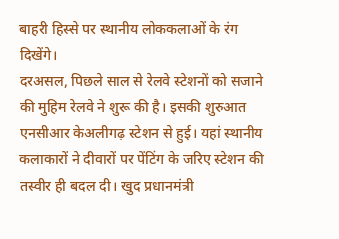बाहरी हिस्से पर स्थानीय लोककलाओं के रंग दिखेंगे।
दरअसल, पिछले साल से रेलवे स्टेशनों को सजाने की मुहिम रेलवे ने शुरू की है। इसकी शुरुआत एनसीआर केअलीगढ़ स्टेशन से हुई। यहां स्थानीय कलाकारों ने दीवारों पर पेंटिंग के जरिए स्टेशन की तस्वीर ही बदल दी। खुद प्रधानमंत्री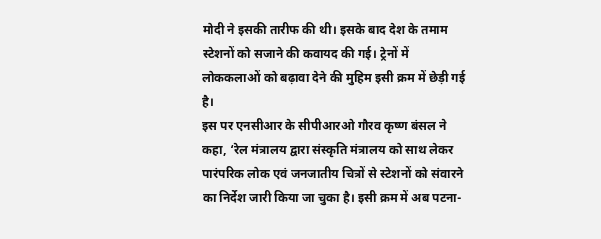मोदी ने इसकी तारीफ की थी। इसके बाद देश के तमाम स्टेशनों को सजाने की कवायद की गई। ट्रेनों में लोककलाओं को बढ़ावा देने की मुहिम इसी क्रम में छेड़ी गई है।
इस पर एनसीआर के सीपीआरओ गौरव कृष्ण बंसल ने कहा, ‘रेल मंत्रालय द्वारा संस्कृति मंत्रालय को साथ लेकर पारंपरिक लोक एवं जनजातीय चित्रों से स्टेशनों को संवारने का निर्देश जारी किया जा चुका है। इसी क्रम में अब पटना-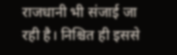राजधानी भी संजाई जा रही है। निश्चित ही इससे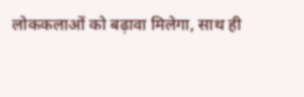लोककलाओं को बढ़ावा मिलेगा, साथ ही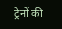ट्रेनों की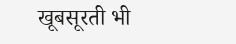खूबसूरती भी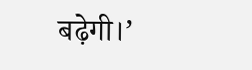बढ़ेगी।’